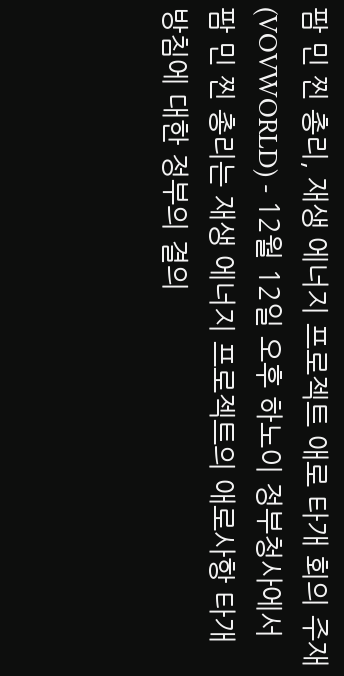팜 민 찐 총리, 재생 에너지 프로젝트 애로 타개 회의 주재
(VOVWORLD) - 12월 12일 오후 하노이 정부청사에서 팜 민 찐 총리는 재생 에너지 프로젝트의 애로사항 타개 방침에 대한 정부의 결의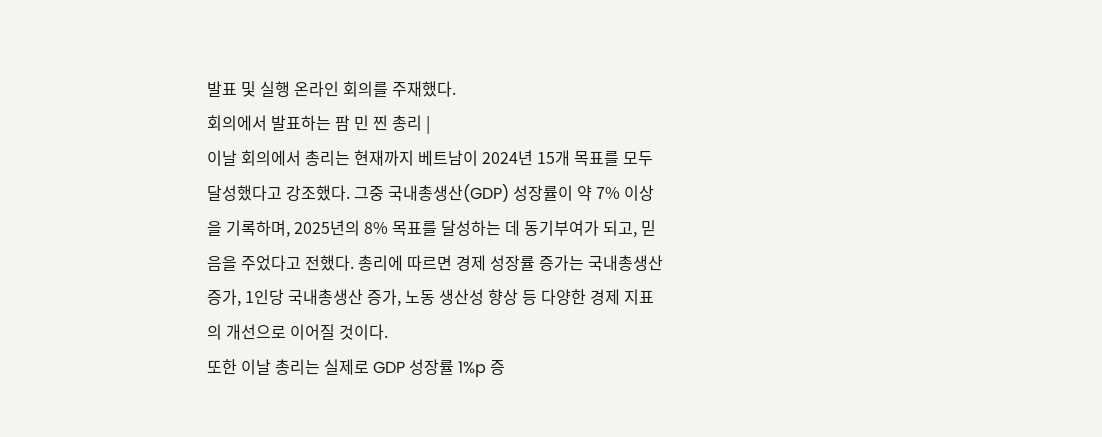발표 및 실행 온라인 회의를 주재했다.
회의에서 발표하는 팜 민 찐 총리 |
이날 회의에서 총리는 현재까지 베트남이 2024년 15개 목표를 모두 달성했다고 강조했다. 그중 국내총생산(GDP) 성장률이 약 7% 이상을 기록하며, 2025년의 8% 목표를 달성하는 데 동기부여가 되고, 믿음을 주었다고 전했다. 총리에 따르면 경제 성장률 증가는 국내총생산 증가, 1인당 국내총생산 증가, 노동 생산성 향상 등 다양한 경제 지표의 개선으로 이어질 것이다.
또한 이날 총리는 실제로 GDP 성장률 1%p 증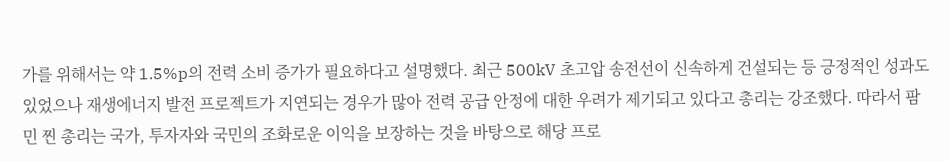가를 위해서는 약 1.5%p의 전력 소비 증가가 필요하다고 설명했다. 최근 500kV 초고압 송전선이 신속하게 건설되는 등 긍정적인 성과도 있었으나 재생에너지 발전 프로젝트가 지연되는 경우가 많아 전력 공급 안정에 대한 우려가 제기되고 있다고 총리는 강조했다. 따라서 팜 민 찐 총리는 국가, 투자자와 국민의 조화로운 이익을 보장하는 것을 바탕으로 해당 프로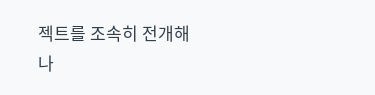젝트를 조속히 전개해 나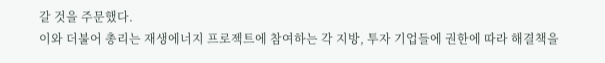갈 것을 주문했다.
이와 더불어 총리는 재생에너지 프로젝트에 참여하는 각 지방, 투자 기업들에 권한에 따라 해결책을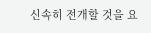신속히 전개할 것을 요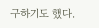구하기도 했다.